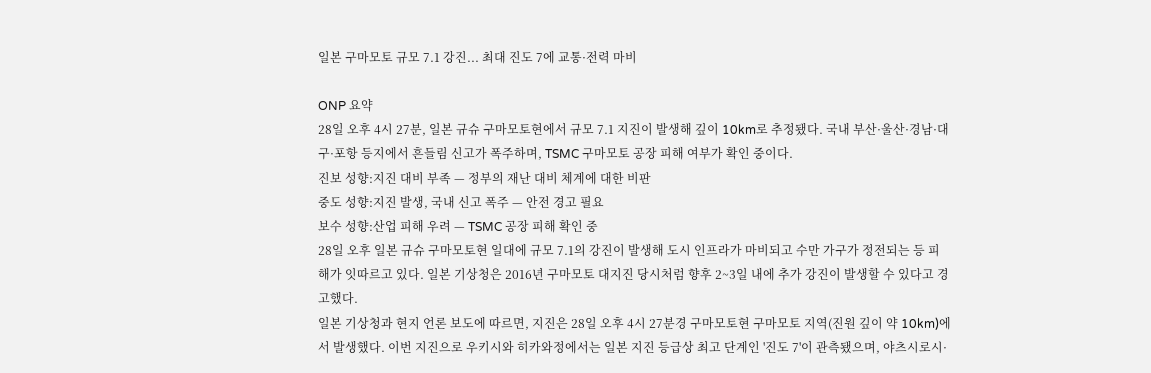일본 구마모토 규모 7.1 강진... 최대 진도 7에 교통·전력 마비

ONP 요약
28일 오후 4시 27분, 일본 규슈 구마모토현에서 규모 7.1 지진이 발생해 깊이 10km로 추정됐다. 국내 부산·울산·경남·대구·포항 등지에서 흔들림 신고가 폭주하며, TSMC 구마모토 공장 피해 여부가 확인 중이다.
진보 성향:지진 대비 부족 — 정부의 재난 대비 체계에 대한 비판
중도 성향:지진 발생, 국내 신고 폭주 — 안전 경고 필요
보수 성향:산업 피해 우려 — TSMC 공장 피해 확인 중
28일 오후 일본 규슈 구마모토현 일대에 규모 7.1의 강진이 발생해 도시 인프라가 마비되고 수만 가구가 정전되는 등 피해가 잇따르고 있다. 일본 기상청은 2016년 구마모토 대지진 당시처럼 향후 2~3일 내에 추가 강진이 발생할 수 있다고 경고했다.
일본 기상청과 현지 언론 보도에 따르면, 지진은 28일 오후 4시 27분경 구마모토현 구마모토 지역(진원 깊이 약 10km)에서 발생했다. 이번 지진으로 우키시와 히카와정에서는 일본 지진 등급상 최고 단계인 '진도 7'이 관측됐으며, 야츠시로시·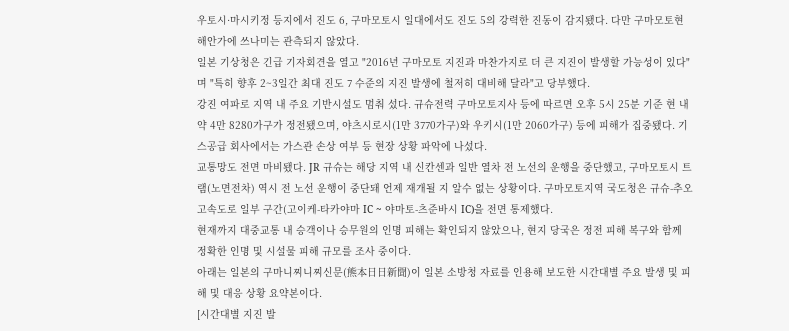우토시·마시키정 등지에서 진도 6, 구마모토시 일대에서도 진도 5의 강력한 진동이 감지됐다. 다만 구마모토현 해안가에 쓰나미는 관측되지 않았다.
일본 기상청은 긴급 기자회견을 열고 "2016년 구마모토 지진과 마찬가지로 더 큰 지진이 발생할 가능성이 있다"며 "특히 향후 2~3일간 최대 진도 7 수준의 지진 발생에 철저히 대비해 달라"고 당부했다.
강진 여파로 지역 내 주요 기반시설도 멈춰 섰다. 규슈전력 구마모토지사 등에 따르면 오후 5시 25분 기준 현 내 약 4만 8280가구가 정전됐으며, 야츠시로시(1만 3770가구)와 우키시(1만 2060가구) 등에 피해가 집중됐다. 기스공급 회사에서는 가스관 손상 여부 등 현장 상황 파악에 나섰다.
교통망도 전면 마비됐다. JR 규슈는 해당 지역 내 신칸센과 일반 열차 전 노선의 운행을 중단했고, 구마모토시 트램(노면전차) 역시 전 노선 운행이 중단돼 언제 재개될 지 알수 없는 상황이다. 구마모토지역 국도청은 규슈-추오 고속도로 일부 구간(고이케-타카야마 IC ~ 야마토-츠준바시 IC)을 전면 통제했다.
현재까지 대중교통 내 승객이나 승무원의 인명 피해는 확인되지 않았으나, 현지 당국은 정전 피해 복구와 함께 정확한 인명 및 시설물 피해 규모를 조사 중이다.
아래는 일본의 구마니찌니찌신문(熊本日日新聞)이 일본 소방청 자료를 인용해 보도한 시간대별 주요 발생 및 피해 및 대응 상황 요약본이다.
[시간대별 지진 발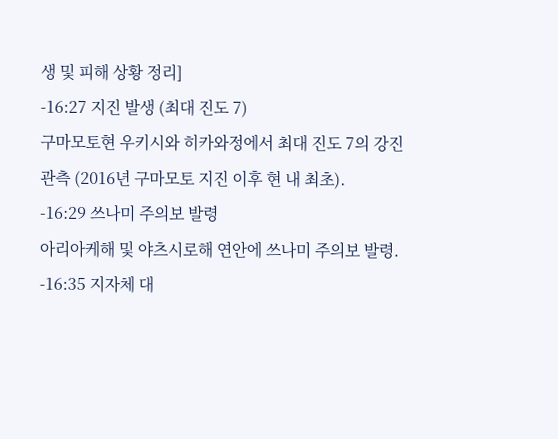생 및 피해 상황 정리]
-16:27 지진 발생 (최대 진도 7)
구마모토현 우키시와 히카와정에서 최대 진도 7의 강진 관측 (2016년 구마모토 지진 이후 현 내 최초).
-16:29 쓰나미 주의보 발령
아리아케해 및 야츠시로해 연안에 쓰나미 주의보 발령.
-16:35 지자체 대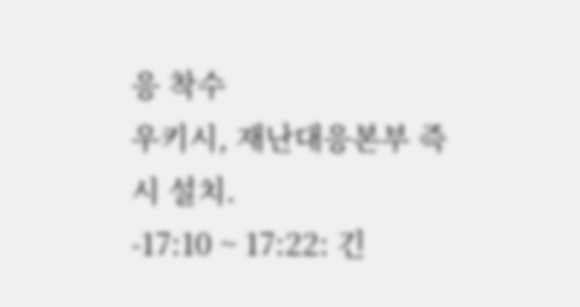응 착수
우키시, 재난대응본부 즉시 설치.
-17:10 ~ 17:22: 긴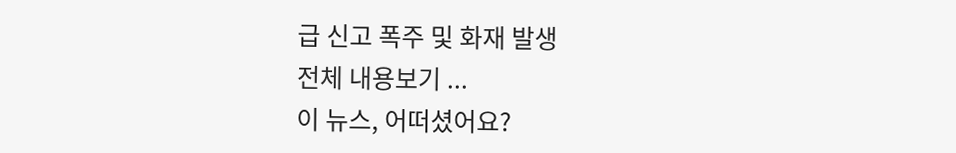급 신고 폭주 및 화재 발생
전체 내용보기 ...
이 뉴스, 어떠셨어요?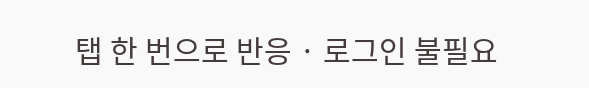탭 한 번으로 반응 · 로그인 불필요